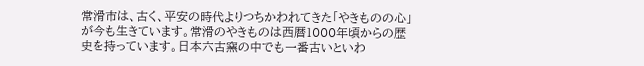常滑市は、古く、平安の時代よりつちかわれてきた「やきものの心」が今も生きています。常滑のやきものは西暦1000年頃からの歴史を持っています。日本六古窯の中でも一番古いといわ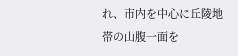れ、市内を中心に丘陵地帯の山腹一面を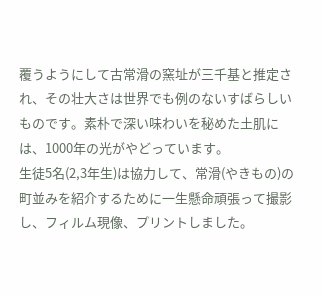覆うようにして古常滑の窯址が三千基と推定され、その壮大さは世界でも例のないすばらしいものです。素朴で深い味わいを秘めた土肌には、1000年の光がやどっています。
生徒5名(2,3年生)は協力して、常滑(やきもの)の町並みを紹介するために一生懸命頑張って撮影し、フィルム現像、プリントしました。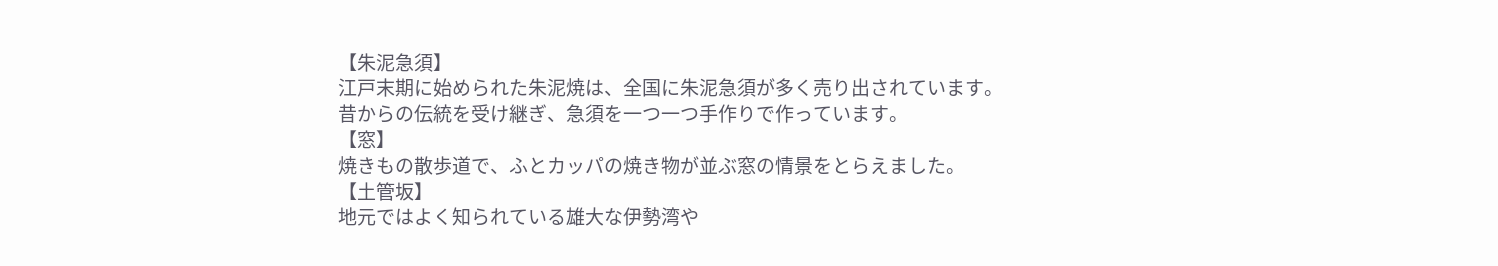【朱泥急須】
江戸末期に始められた朱泥焼は、全国に朱泥急須が多く売り出されています。
昔からの伝統を受け継ぎ、急須を一つ一つ手作りで作っています。
【窓】
焼きもの散歩道で、ふとカッパの焼き物が並ぶ窓の情景をとらえました。
【土管坂】
地元ではよく知られている雄大な伊勢湾や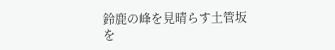鈴鹿の峰を見晴らす土管坂を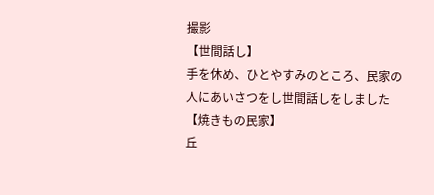撮影
【世間話し】
手を休め、ひとやすみのところ、民家の人にあいさつをし世間話しをしました
【焼きもの民家】
丘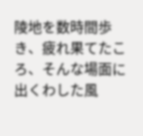陵地を数時間歩き、疲れ果てたころ、そんな場面に出くわした風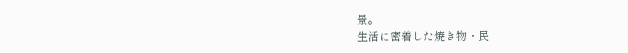景。
生活に密着した焼き物・民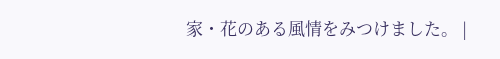家・花のある風情をみつけました。 |